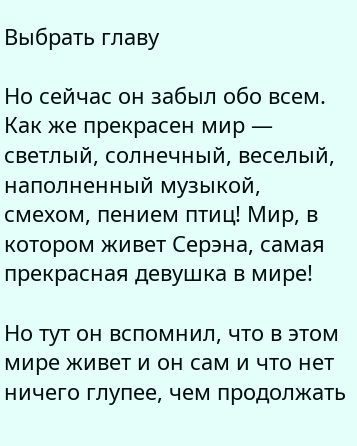Выбрать главу

Но сейчас он забыл обо всем. Как же прекрасен мир — светлый, солнечный, веселый, наполненный музыкой, смехом, пением птиц! Мир, в котором живет Серэна, самая прекрасная девушка в мире!

Но тут он вспомнил, что в этом мире живет и он сам и что нет ничего глупее, чем продолжать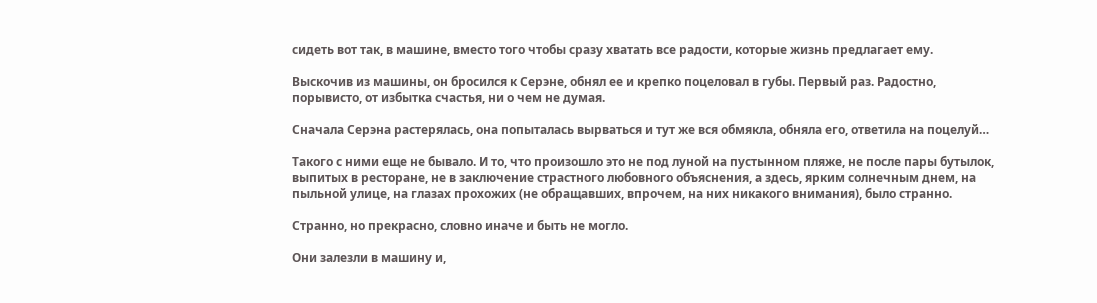сидеть вот так, в машине, вместо того чтобы сразу хватать все радости, которые жизнь предлагает ему.

Выскочив из машины, он бросился к Серэне, обнял ее и крепко поцеловал в губы. Первый раз. Радостно, порывисто, от избытка счастья, ни о чем не думая.

Сначала Серэна растерялась, она попыталась вырваться и тут же вся обмякла, обняла его, ответила на поцелуй…

Такого с ними еще не бывало. И то, что произошло это не под луной на пустынном пляже, не после пары бутылок, выпитых в ресторане, не в заключение страстного любовного объяснения, а здесь, ярким солнечным днем, на пыльной улице, на глазах прохожих (не обращавших, впрочем, на них никакого внимания), было странно.

Странно, но прекрасно, словно иначе и быть не могло.

Они залезли в машину и,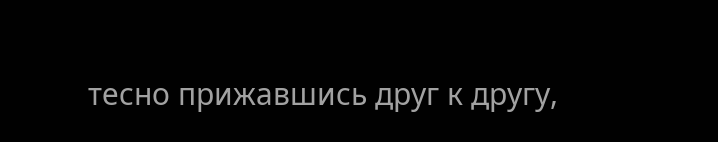тесно прижавшись друг к другу,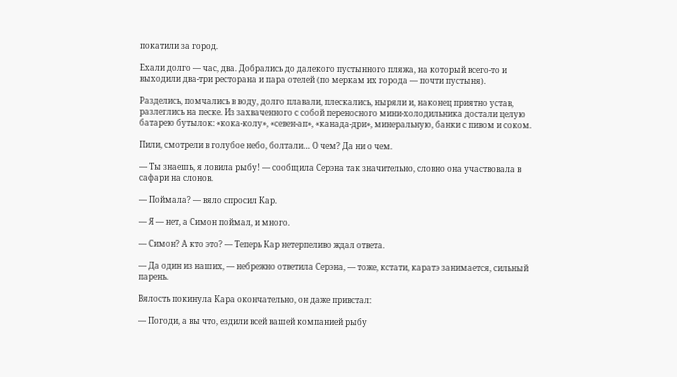покатили за город.

Ехали долго — час, два. Добрались до далекого пустынного пляжа, на который всего-то и выходили два-три ресторана и пара отелей (по меркам их города — почти пустыня).

Разделись, помчались в воду, долго плавали, плескались, ныряли и, наконец приятно устав, разлеглись на песке. Из захваченного с собой переносного мини-холодильника достали целую батарею бутылок: «кока-колу», «севен-ап», «канада-дри», минеральную, банки с пивом и соком.

Пили, смотрели в голубое небо, болтали… О чем? Да ни о чем.

— Ты знаешь, я ловила рыбу! — сообщила Серэна так значительно, словно она участвовала в сафари на слонов.

— Поймала? — вяло спросил Кар.

— Я — нет, а Симон поймал, и много.

— Симон? А кто это? — Теперь Кар нетерпеливо ждал ответа.

— Да один из наших, — небрежно ответила Серэна, — тоже, кстати, каратэ занимается, сильный парень.

Вялость покинула Кара окончательно, он даже привстал:

— Погоди, а вы что, ездили всей вашей компанией рыбу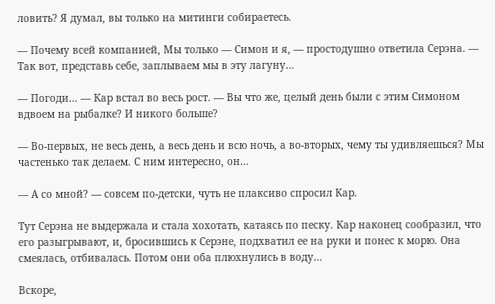ловить? Я думал, вы только на митинги собираетесь.

— Почему всей компанией, Мы только — Симон и я, — простодушно ответила Серэна. — Так вот, представь себе, заплываем мы в эту лагуну…

— Погоди… — Кар встал во весь рост. — Вы что же, целый день были с этим Симоном вдвоем на рыбалке? И никого больше?

— Во-первых, не весь день, а весь день и всю ночь, а во-вторых, чему ты удивляешься? Мы частенько так делаем. С ним интересно, он…

— А со мной? — совсем по-детски, чуть не плаксиво спросил Кар.

Тут Серэна не выдержала и стала хохотать, катаясь по песку. Кар наконец сообразил, что его разыгрывают, и, бросившись к Серэне, подхватил ее на руки и понес к морю. Она смеялась, отбивалась. Потом они оба плюхнулись в воду…

Вскоре,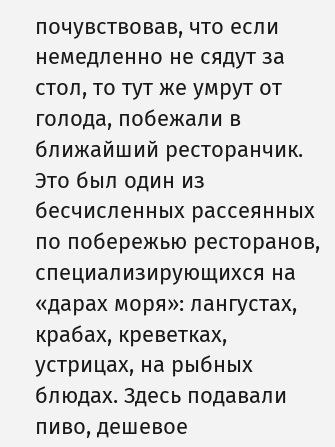почувствовав, что если немедленно не сядут за стол, то тут же умрут от голода, побежали в ближайший ресторанчик. Это был один из бесчисленных рассеянных по побережью ресторанов, специализирующихся на «дарах моря»: лангустах, крабах, креветках, устрицах, на рыбных блюдах. Здесь подавали пиво, дешевое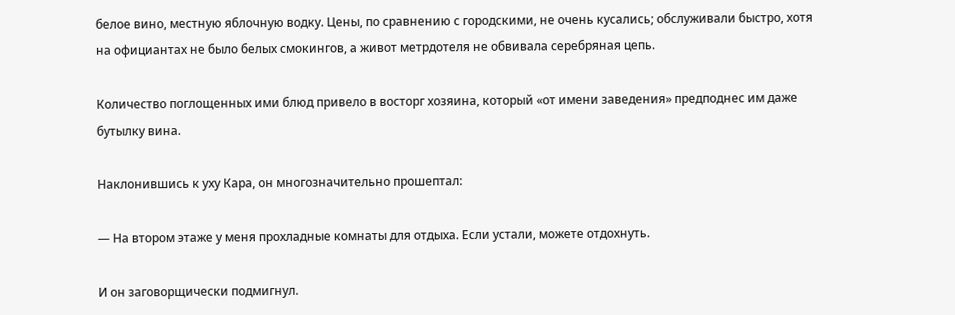белое вино, местную яблочную водку. Цены, по сравнению с городскими, не очень кусались; обслуживали быстро, хотя на официантах не было белых смокингов, а живот метрдотеля не обвивала серебряная цепь.

Количество поглощенных ими блюд привело в восторг хозяина, который «от имени заведения» предподнес им даже бутылку вина.

Наклонившись к уху Кара, он многозначительно прошептал:

— На втором этаже у меня прохладные комнаты для отдыха. Если устали, можете отдохнуть.

И он заговорщически подмигнул.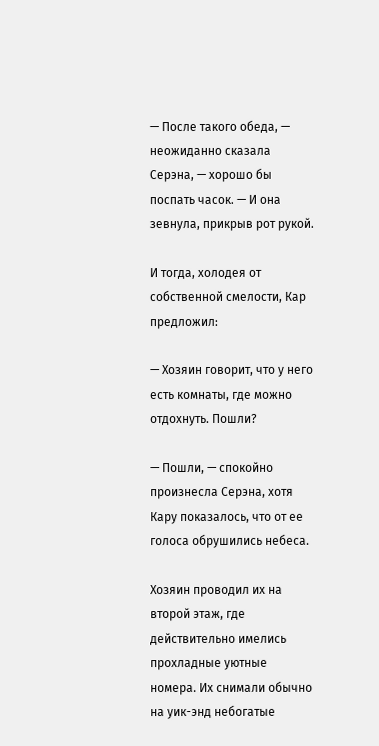— После такого обеда, — неожиданно сказала Серэна, — хорошо бы поспать часок. — И она зевнула, прикрыв рот рукой.

И тогда, холодея от собственной смелости, Кар предложил:

— Хозяин говорит, что у него есть комнаты, где можно отдохнуть. Пошли?

— Пошли, — спокойно произнесла Серэна, хотя Кару показалось, что от ее голоса обрушились небеса.

Хозяин проводил их на второй этаж, где действительно имелись прохладные уютные номера. Их снимали обычно на уик-энд небогатые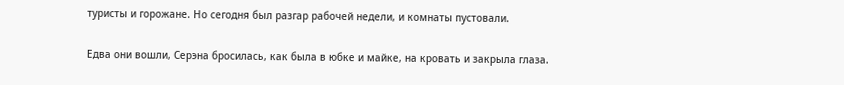туристы и горожане. Но сегодня был разгар рабочей недели, и комнаты пустовали.

Едва они вошли, Серэна бросилась, как была в юбке и майке, на кровать и закрыла глаза.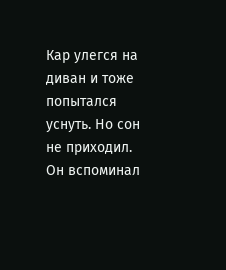Кар улегся на диван и тоже попытался уснуть. Но сон не приходил. Он вспоминал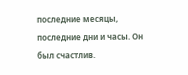последние месяцы, последние дни и часы. Он был счастлив.